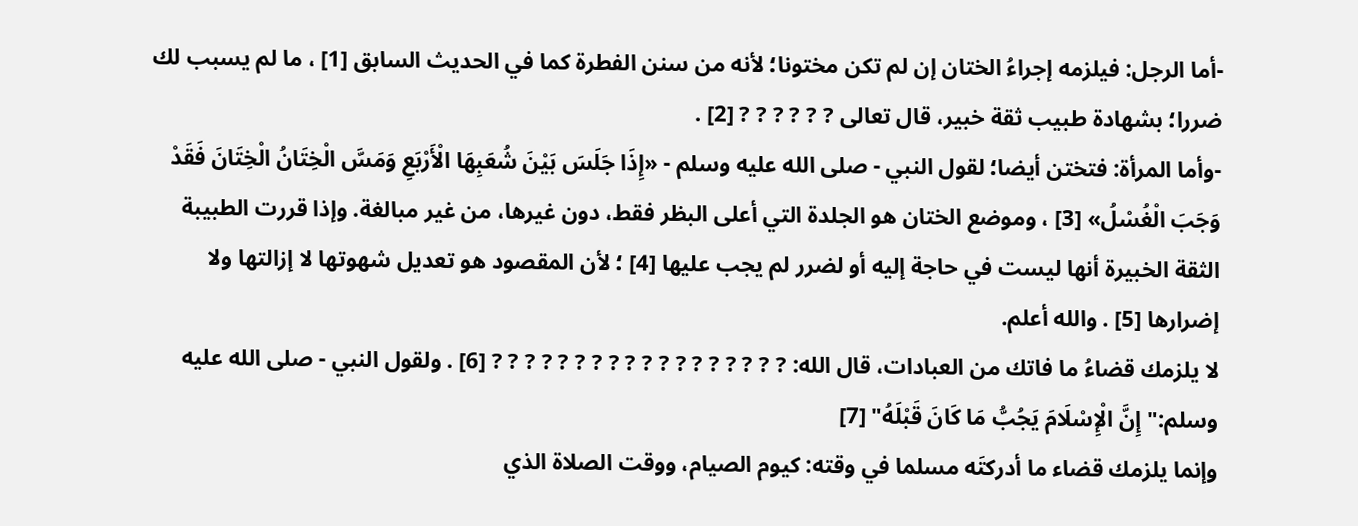-أما الرجل: فيلزمه إجراءُ الختان إن لم تكن مختونا؛ لأنه من سنن الفطرة كما في الحديث السابق [1] ، ما لم يسبب لك ضررا؛ بشهادة طبيب ثقة خبير، قال تعالى ? ? ? ? ? ? [2] .
-وأما المرأة: فتختن أيضا؛ لقول النبي - صلى الله عليه وسلم - «إِذَا جَلَسَ بَيْنَ شُعَبِهَا الْأَرْبَعِ وَمَسَّ الْخِتَانُ الْخِتَانَ فَقَدْ وَجَبَ الْغُسْلُ» [3] ، وموضع الختان هو الجلدة التي أعلى البظر فقط، دون غيرها، من غير مبالغة. وإذا قررت الطبيبة الثقة الخبيرة أنها ليست في حاجة إليه أو لضرر لم يجب عليها [4] ؛ لأن المقصود هو تعديل شهوتها لا إزالتها ولا إضرارها [5] . والله أعلم.
لا يلزمك قضاءُ ما فاتك من العبادات، قال الله: ? ? ? ? ? ? ? ? ? ? ? ? ? ? ? ? ? ? [6] . ولقول النبي - صلى الله عليه وسلم:"إِنَّ الْإِسْلَامَ يَجُبُّ مَا كَانَ قَبْلَهُ" [7]
وإنما يلزمك قضاء ما أدركتَه مسلما في وقته: كيوم الصيام، ووقت الصلاة الذي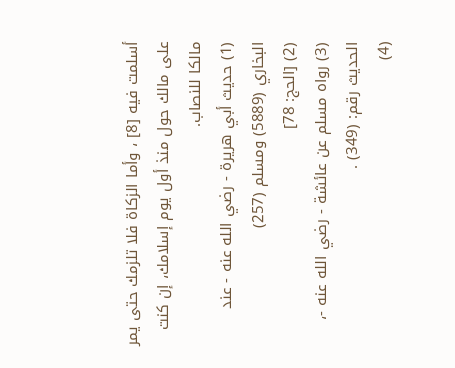أسلمت فيه [8] ، وأما الزكاة فلا تلزمك حتى يمر على مالك حول منذ أول يوم إسلامك، إن كنت مالكا للنصاب.
(1) حديث أبي هريرة - رضي الله عنه - عند البخاري (5889) ومسلم (257)
(2) [الحج: 78]
(3) رواه مسلم عن عائشة - رضي الله عنه -، الحديث رقم: (349) .
(4)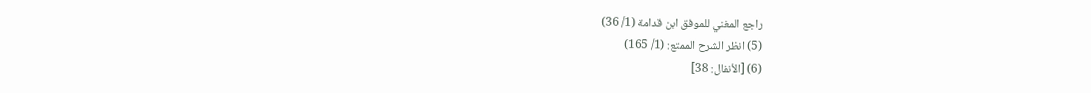راجع المغني للموفق ابن قدامة (1/ 36)
(5) انظر الشرح الممتع: (1/ 165)
(6) [الأنفال: 38]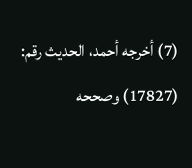(7) أخرجه أحمد، الحديث رقم: (17827) وصححه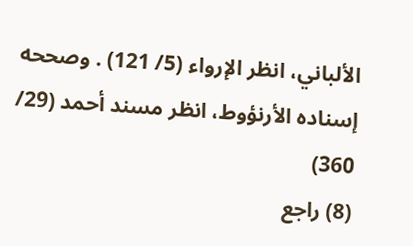الألباني، انظر الإرواء (5/ 121) . وصححه إسناده الأرنؤوط، انظر مسند أحمد (29/ 360)
(8) راجع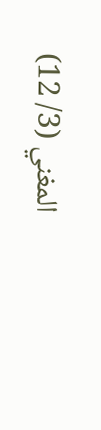المغني (3/ 12)